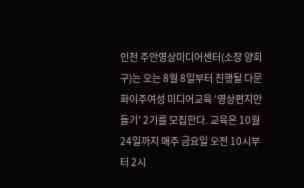인천 주안영상미디어센터(소장 양회구)는 오는 8월 8일부터 진행될 다문화이주여성 미디어교육 ‘영상편지만들기’ 2기를 모집한다. 교육은 10월24일까지 매주 금요일 오전 10시부터 2시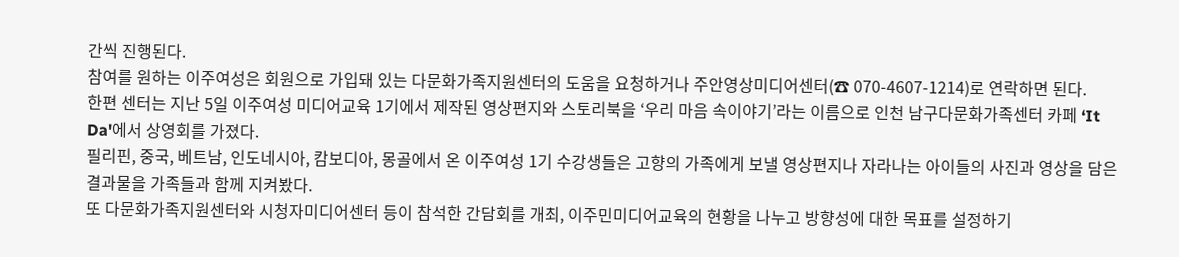간씩 진행된다.
참여를 원하는 이주여성은 회원으로 가입돼 있는 다문화가족지원센터의 도움을 요청하거나 주안영상미디어센터(☎ 070-4607-1214)로 연락하면 된다.
한편 센터는 지난 5일 이주여성 미디어교육 1기에서 제작된 영상편지와 스토리북을 ‘우리 마음 속이야기’라는 이름으로 인천 남구다문화가족센터 카페 ‘It Da'에서 상영회를 가졌다.
필리핀, 중국, 베트남, 인도네시아, 캄보디아, 몽골에서 온 이주여성 1기 수강생들은 고향의 가족에게 보낼 영상편지나 자라나는 아이들의 사진과 영상을 담은 결과물을 가족들과 함께 지켜봤다.
또 다문화가족지원센터와 시청자미디어센터 등이 참석한 간담회를 개최, 이주민미디어교육의 현황을 나누고 방향성에 대한 목표를 설정하기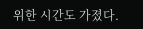위한 시간도 가졌다.